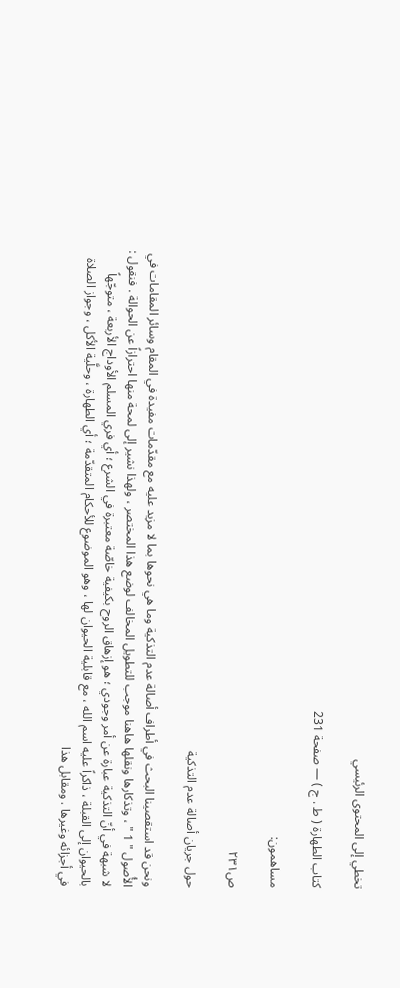تخطي إلى المحتوى الرئيسي

كتاب الطهارة ( ط . ج ) — صفحة 231

مساهمون:

ص٢٣١

حول جريان أصالة عدم التذكية

ونحن قد استقصينا البحث في أطراف أصالة عدم التذكية وما هي نحوها بما لا مزيد عليه مع مقدّمات مفيدة في المقام وسائر المقامات في الأُصول " 1 " ، وتذكارها ونقلها هاهنا موجب للتطويل المخالف لوضع هذا المختصر ، ولهذا نشير إلى لمحة منها احترازاً عن الحوالة . فنقول : لا شبهة في أنّ التذكية عبارة عن أمر وجودي ؛ هو إزهاق الروح بكيفية خاصّة معتبرة في الشرع ؛ أي فري المسلم الأوداج الأربعة ، متوجّهاً بالحيوان إلى القبلة ، ذاكراً عليه اسم الله ، مع قابلية الحيوان لها ، وهو الموضوع للأحكام المتقدّمة ؛ أي الطهارة ، وحلَّية الأكل ، وجواز الصلاة في أجزائه وغيرها . ومقابل هذا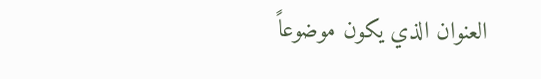العنوان الذي يكون موضوعاً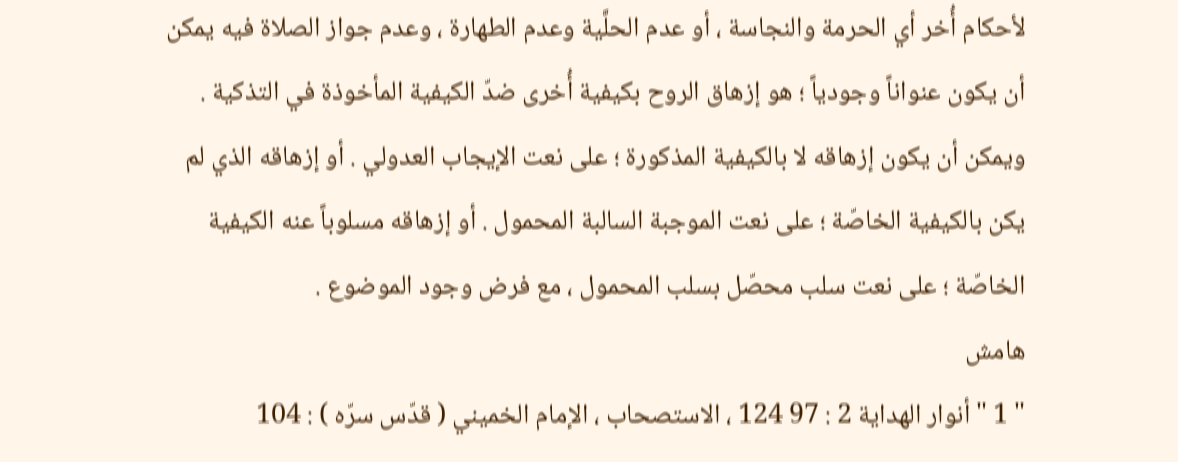لأحكام أُخر أي الحرمة والنجاسة ، أو عدم الحلَّية وعدم الطهارة ، وعدم جواز الصلاة فيه يمكن أن يكون عنواناً وجودياً ؛ هو إزهاق الروح بكيفية أُخرى ضدّ الكيفية المأخوذة في التذكية . ويمكن أن يكون إزهاقه لا بالكيفية المذكورة ؛ على نعت الإيجاب العدولي . أو إزهاقه الذي لم يكن بالكيفية الخاصّة ؛ على نعت الموجبة السالبة المحمول . أو إزهاقه مسلوباً عنه الكيفية الخاصّة ؛ على نعت سلب محصّل بسلب المحمول ، مع فرض وجود الموضوع .
هامش
" 1 " أنوار الهداية 2 : 97 124 ، الاستصحاب ، الإمام الخميني ( قدّس سرّه ) : 104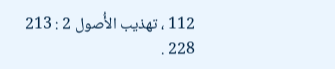112 ، تهذيب الأُصول 2 : 213 228 .